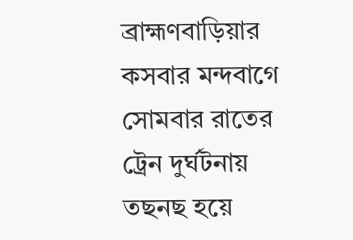ব্রাহ্মণবাড়িয়ার কসবার মন্দবাগে সোমবার রাতের ট্রেন দুর্ঘটনায় তছনছ হয়ে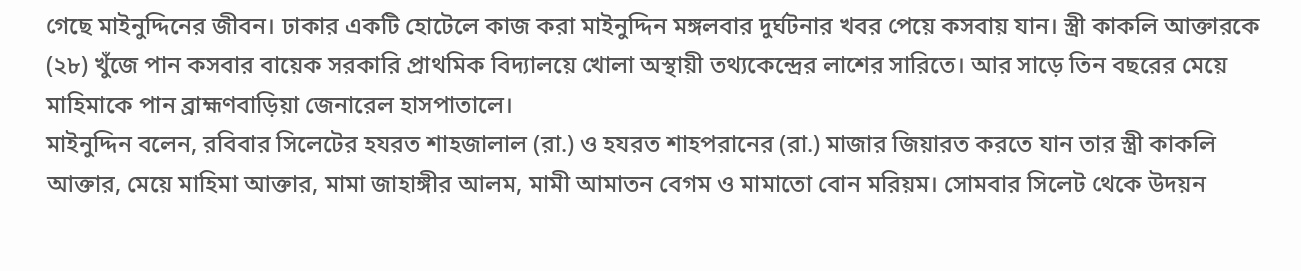গেছে মাইনুদ্দিনের জীবন। ঢাকার একটি হোটেলে কাজ করা মাইনুদ্দিন মঙ্গলবার দুর্ঘটনার খবর পেয়ে কসবায় যান। স্ত্রী কাকলি আক্তারকে (২৮) খুঁজে পান কসবার বায়েক সরকারি প্রাথমিক বিদ্যালয়ে খোলা অস্থায়ী তথ্যকেন্দ্রের লাশের সারিতে। আর সাড়ে তিন বছরের মেয়ে মাহিমাকে পান ব্রাহ্মণবাড়িয়া জেনারেল হাসপাতালে।
মাইনুদ্দিন বলেন, রবিবার সিলেটের হযরত শাহজালাল (রা.) ও হযরত শাহপরানের (রা.) মাজার জিয়ারত করতে যান তার স্ত্রী কাকলি আক্তার, মেয়ে মাহিমা আক্তার, মামা জাহাঙ্গীর আলম, মামী আমাতন বেগম ও মামাতো বোন মরিয়ম। সোমবার সিলেট থেকে উদয়ন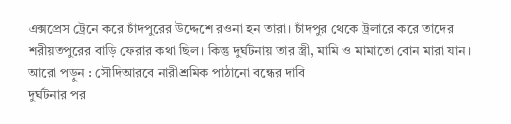এক্সপ্রেস ট্রেনে করে চাঁদপুরের উদ্দেশে রওনা হন তারা। চাঁদপুর থেকে ট্রলারে করে তাদের শরীয়তপুরের বাড়ি ফেরার কথা ছিল। কিন্তু দুর্ঘটনায় তার স্ত্রী, মামি ও মামাতো বোন মারা যান।
আরো পড়ুন : সৌদিআরবে নারীশ্রমিক পাঠানো বন্ধের দাবি
দুর্ঘটনার পর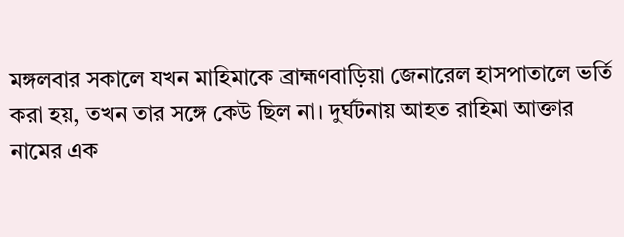মঙ্গলবার সকালে যখন মাহিমাকে ব্রাহ্মণবাড়িয়া জেনারেল হাসপাতালে ভর্তি করা হয়, তখন তার সঙ্গে কেউ ছিল না। দুর্ঘটনায় আহত রাহিমা আক্তার নামের এক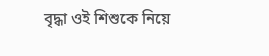বৃদ্ধা ওই শিশুকে নিয়ে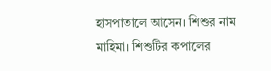হাসপাতালে আসেন। শিশুর নাম মাহিমা। শিশুটির কপালের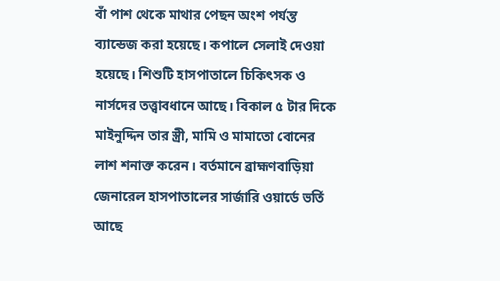বাঁ পাশ থেকে মাথার পেছন অংশ পর্যন্ত ব্যান্ডেজ করা হয়েছে। কপালে সেলাই দেওয়া হয়েছে। শিশুটি হাসপাতালে চিকিৎসক ও নার্সদের তত্ত্বাবধানে আছে। বিকাল ৫ টার দিকে মাইনুদ্দিন তার স্ত্রী, মামি ও মামাতো বোনের লাশ শনাক্ত করেন। বর্তমানে ব্রাহ্মণবাড়িয়া জেনারেল হাসপাতালের সার্জারি ওয়ার্ডে ভর্তি আছে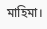মাহিমা।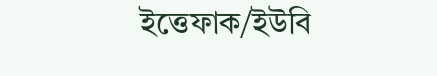ইত্তেফাক/ইউবি